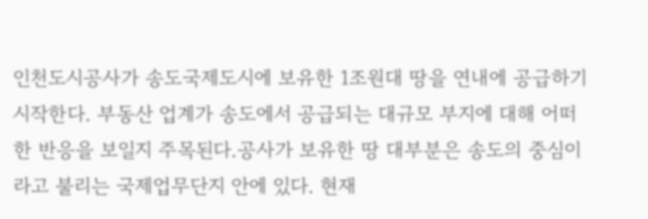인천도시공사가 송도국제도시에 보유한 1조원대 땅을 연내에 공급하기 시작한다. 부동산 업계가 송도에서 공급되는 대규모 부지에 대해 어떠한 반응을 보일지 주목된다.공사가 보유한 땅 대부분은 송도의 중심이라고 불리는 국제업무단지 안에 있다. 현재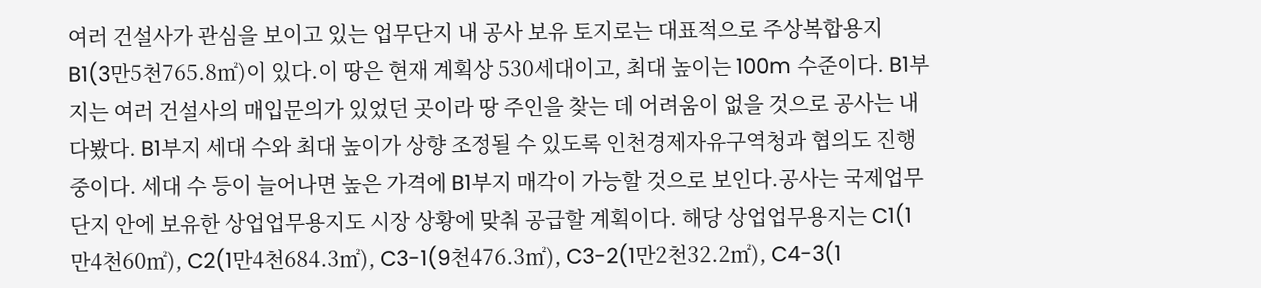여러 건설사가 관심을 보이고 있는 업무단지 내 공사 보유 토지로는 대표적으로 주상복합용지 B1(3만5천765.8㎡)이 있다.이 땅은 현재 계획상 530세대이고, 최대 높이는 100m 수준이다. B1부지는 여러 건설사의 매입문의가 있었던 곳이라 땅 주인을 찾는 데 어려움이 없을 것으로 공사는 내다봤다. B1부지 세대 수와 최대 높이가 상향 조정될 수 있도록 인천경제자유구역청과 협의도 진행 중이다. 세대 수 등이 늘어나면 높은 가격에 B1부지 매각이 가능할 것으로 보인다.공사는 국제업무단지 안에 보유한 상업업무용지도 시장 상황에 맞춰 공급할 계획이다. 해당 상업업무용지는 C1(1만4천60㎡), C2(1만4천684.3㎡), C3-1(9천476.3㎡), C3-2(1만2천32.2㎡), C4-3(1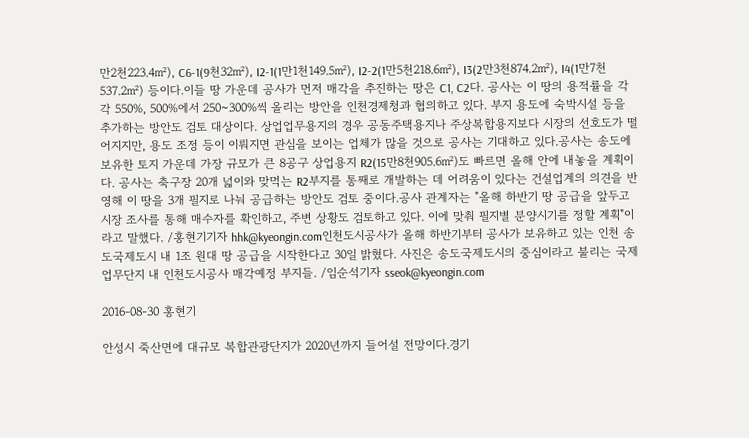만2천223.4㎡), C6-1(9천32㎡), I2-1(1만1천149.5㎡), I2-2(1만5천218.6㎡), I3(2만3천874.2㎡), I4(1만7천537.2㎡) 등이다.이들 땅 가운데 공사가 먼저 매각을 추진하는 땅은 C1, C2다. 공사는 이 땅의 용적률을 각각 550%, 500%에서 250~300%씩 올리는 방안을 인천경제청과 협의하고 있다. 부지 용도에 숙박시설 등을 추가하는 방안도 검토 대상이다. 상업업무용지의 경우 공동주택용지나 주상복합용지보다 시장의 선호도가 떨어지지만, 용도 조정 등이 이뤄지면 관심을 보이는 업체가 많을 것으로 공사는 기대하고 있다.공사는 송도에 보유한 토지 가운데 가장 규모가 큰 8공구 상업용지 R2(15만8천905.6㎡)도 빠르면 올해 안에 내놓을 계획이다. 공사는 축구장 20개 넓이와 맞먹는 R2부지를 통째로 개발하는 데 어려움이 있다는 건설업계의 의견을 반영해 이 땅을 3개 필지로 나눠 공급하는 방안도 검토 중이다.공사 관계자는 "올해 하반기 땅 공급을 앞두고 시장 조사를 통해 매수자를 확인하고, 주변 상황도 검토하고 있다. 이에 맞춰 필지별 분양시기를 정할 계획"이라고 말했다. /홍현기기자 hhk@kyeongin.com인천도시공사가 올해 하반기부터 공사가 보유하고 있는 인천 송도국제도시 내 1조 원대 땅 공급을 시작한다고 30일 밝혔다. 사진은 송도국제도시의 중심이라고 불리는 국제업무단지 내 인천도시공사 매각예정 부지들. /임순석기자 sseok@kyeongin.com

2016-08-30 홍현기

안성시 죽산면에 대규모 복합관광단지가 2020년까지 들어설 전망이다.경기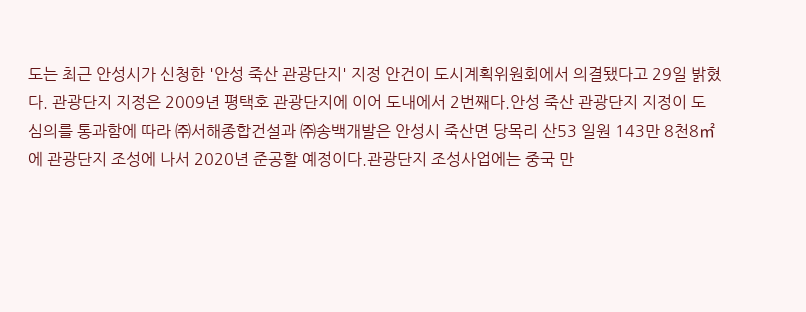도는 최근 안성시가 신청한 '안성 죽산 관광단지' 지정 안건이 도시계획위원회에서 의결됐다고 29일 밝혔다. 관광단지 지정은 2009년 평택호 관광단지에 이어 도내에서 2번째다.안성 죽산 관광단지 지정이 도 심의를 통과함에 따라 ㈜서해종합건설과 ㈜송백개발은 안성시 죽산면 당목리 산53 일원 143만 8천8㎡에 관광단지 조성에 나서 2020년 준공할 예정이다.관광단지 조성사업에는 중국 만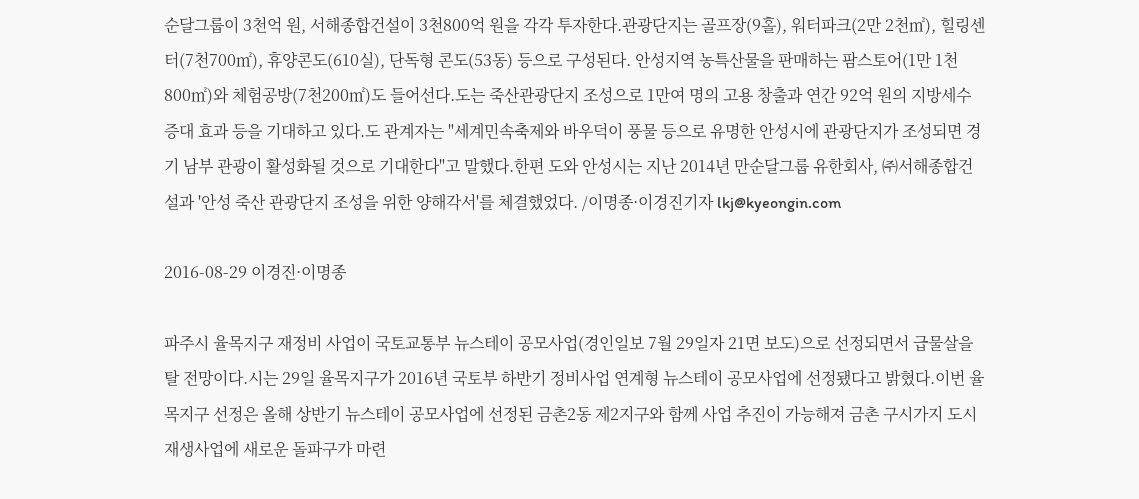순달그룹이 3천억 원, 서해종합건설이 3천800억 원을 각각 투자한다.관광단지는 골프장(9홀), 워터파크(2만 2천㎡), 힐링센터(7천700㎡), 휴양콘도(610실), 단독형 콘도(53동) 등으로 구성된다. 안성지역 농특산물을 판매하는 팜스토어(1만 1천800㎡)와 체험공방(7천200㎡)도 들어선다.도는 죽산관광단지 조성으로 1만여 명의 고용 창출과 연간 92억 원의 지방세수 증대 효과 등을 기대하고 있다.도 관계자는 "세계민속축제와 바우덕이 풍물 등으로 유명한 안성시에 관광단지가 조성되면 경기 남부 관광이 활성화될 것으로 기대한다"고 말했다.한편 도와 안성시는 지난 2014년 만순달그룹 유한회사, ㈜서해종합건설과 '안성 죽산 관광단지 조성을 위한 양해각서'를 체결했었다. /이명종·이경진기자 lkj@kyeongin.com

2016-08-29 이경진·이명종

파주시 율목지구 재정비 사업이 국토교통부 뉴스테이 공모사업(경인일보 7월 29일자 21면 보도)으로 선정되면서 급물살을 탈 전망이다.시는 29일 율목지구가 2016년 국토부 하반기 정비사업 연계형 뉴스테이 공모사업에 선정됐다고 밝혔다.이번 율목지구 선정은 올해 상반기 뉴스테이 공모사업에 선정된 금촌2동 제2지구와 함께 사업 추진이 가능해져 금촌 구시가지 도시재생사업에 새로운 돌파구가 마련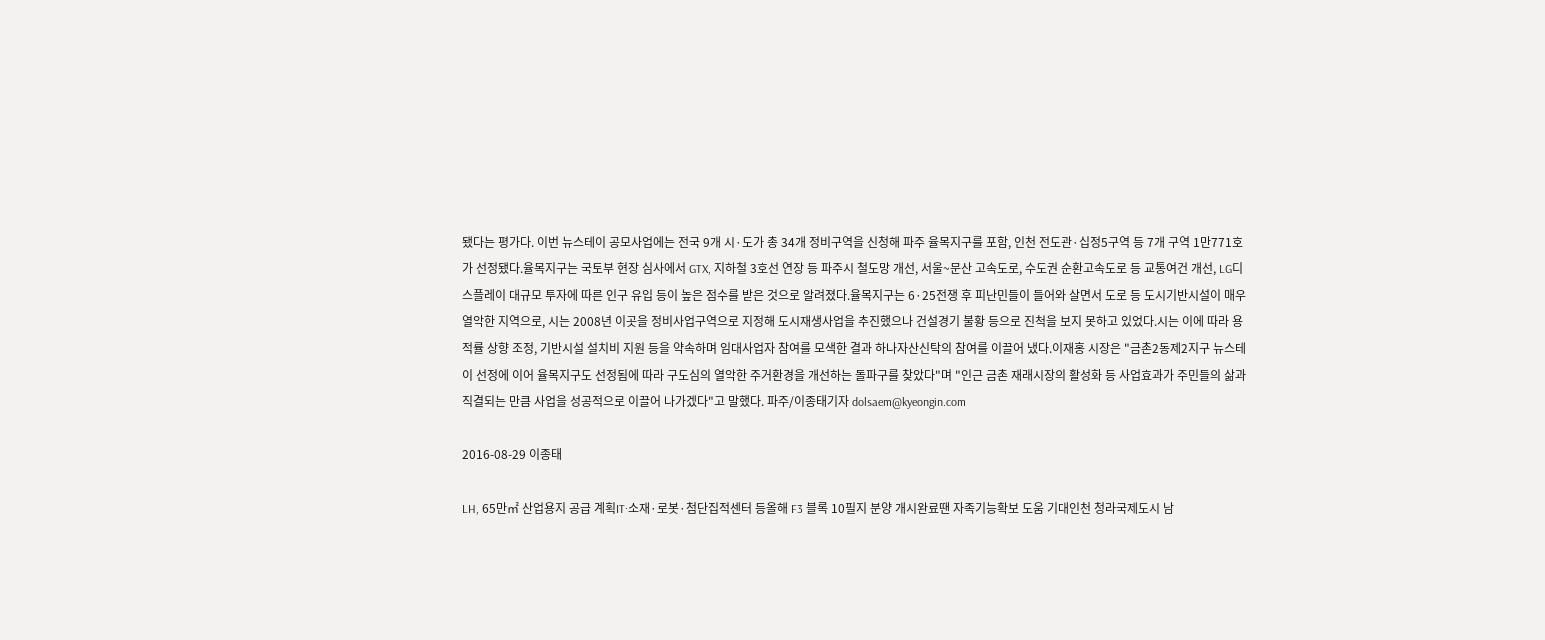됐다는 평가다. 이번 뉴스테이 공모사업에는 전국 9개 시·도가 총 34개 정비구역을 신청해 파주 율목지구를 포함, 인천 전도관·십정5구역 등 7개 구역 1만771호가 선정됐다.율목지구는 국토부 현장 심사에서 GTX, 지하철 3호선 연장 등 파주시 철도망 개선, 서울~문산 고속도로, 수도권 순환고속도로 등 교통여건 개선, LG디스플레이 대규모 투자에 따른 인구 유입 등이 높은 점수를 받은 것으로 알려졌다.율목지구는 6·25전쟁 후 피난민들이 들어와 살면서 도로 등 도시기반시설이 매우 열악한 지역으로, 시는 2008년 이곳을 정비사업구역으로 지정해 도시재생사업을 추진했으나 건설경기 불황 등으로 진척을 보지 못하고 있었다.시는 이에 따라 용적률 상향 조정, 기반시설 설치비 지원 등을 약속하며 임대사업자 참여를 모색한 결과 하나자산신탁의 참여를 이끌어 냈다.이재홍 시장은 "금촌2동제2지구 뉴스테이 선정에 이어 율목지구도 선정됨에 따라 구도심의 열악한 주거환경을 개선하는 돌파구를 찾았다"며 "인근 금촌 재래시장의 활성화 등 사업효과가 주민들의 삶과 직결되는 만큼 사업을 성공적으로 이끌어 나가겠다"고 말했다. 파주/이종태기자 dolsaem@kyeongin.com

2016-08-29 이종태

LH, 65만㎡ 산업용지 공급 계획IT·소재·로봇·첨단집적센터 등올해 F3 블록 10필지 분양 개시완료땐 자족기능확보 도움 기대인천 청라국제도시 남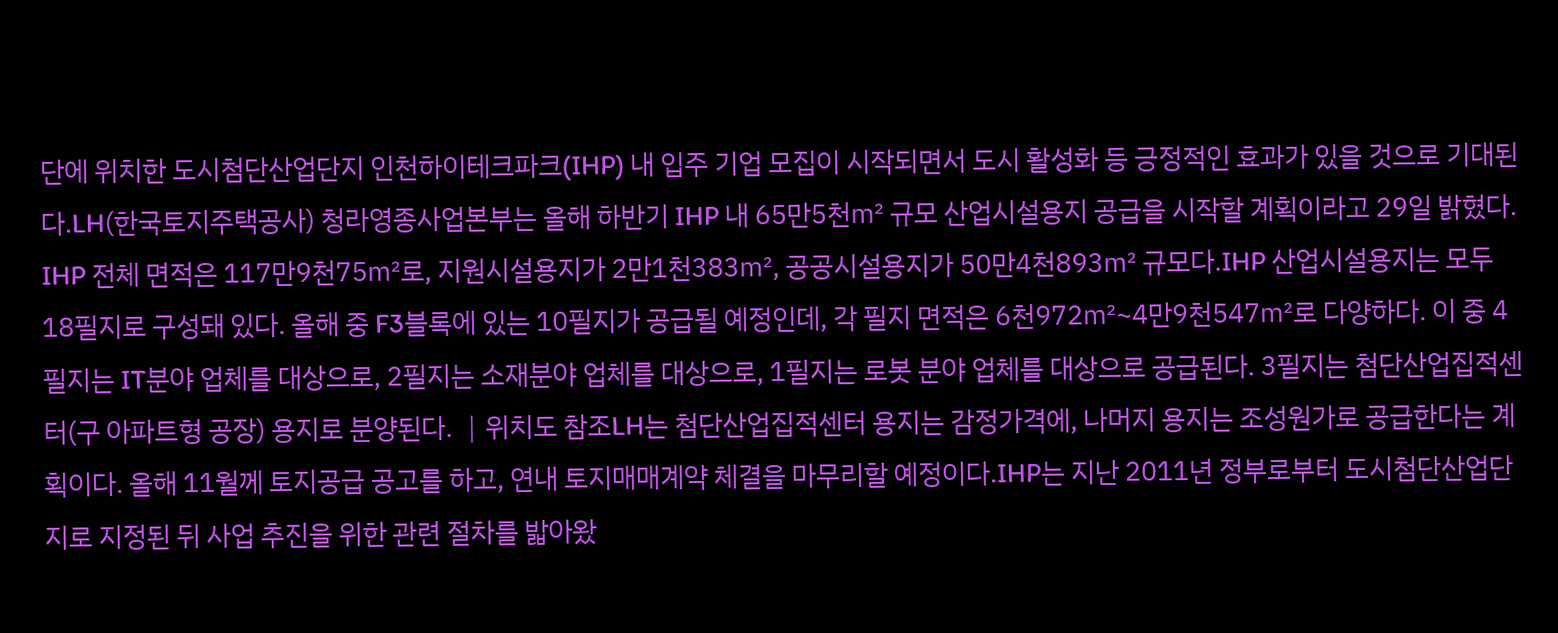단에 위치한 도시첨단산업단지 인천하이테크파크(IHP) 내 입주 기업 모집이 시작되면서 도시 활성화 등 긍정적인 효과가 있을 것으로 기대된다.LH(한국토지주택공사) 청라영종사업본부는 올해 하반기 IHP 내 65만5천㎡ 규모 산업시설용지 공급을 시작할 계획이라고 29일 밝혔다. IHP 전체 면적은 117만9천75㎡로, 지원시설용지가 2만1천383㎡, 공공시설용지가 50만4천893㎡ 규모다.IHP 산업시설용지는 모두 18필지로 구성돼 있다. 올해 중 F3블록에 있는 10필지가 공급될 예정인데, 각 필지 면적은 6천972㎡~4만9천547㎡로 다양하다. 이 중 4필지는 IT분야 업체를 대상으로, 2필지는 소재분야 업체를 대상으로, 1필지는 로봇 분야 업체를 대상으로 공급된다. 3필지는 첨단산업집적센터(구 아파트형 공장) 용지로 분양된다. ┃위치도 참조LH는 첨단산업집적센터 용지는 감정가격에, 나머지 용지는 조성원가로 공급한다는 계획이다. 올해 11월께 토지공급 공고를 하고, 연내 토지매매계약 체결을 마무리할 예정이다.IHP는 지난 2011년 정부로부터 도시첨단산업단지로 지정된 뒤 사업 추진을 위한 관련 절차를 밟아왔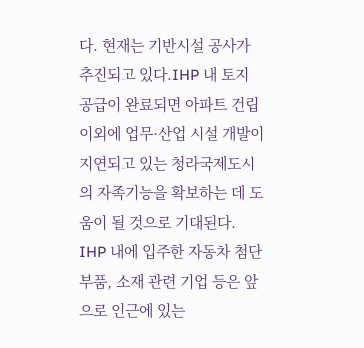다. 현재는 기반시설 공사가 추진되고 있다.IHP 내 토지 공급이 완료되면 아파트 건립 이외에 업무·산업 시설 개발이 지연되고 있는 청라국제도시의 자족기능을 확보하는 데 도움이 될 것으로 기대된다. IHP 내에 입주한 자동차 첨단부품, 소재 관련 기업 등은 앞으로 인근에 있는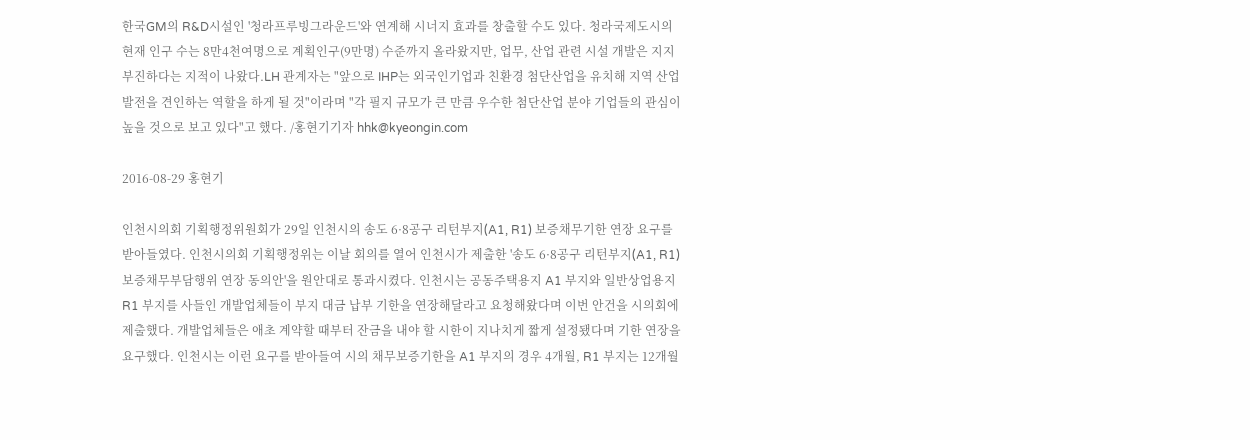한국GM의 R&D시설인 '청라프루빙그라운드'와 연계해 시너지 효과를 창출할 수도 있다. 청라국제도시의 현재 인구 수는 8만4천여명으로 계획인구(9만명) 수준까지 올라왔지만, 업무, 산업 관련 시설 개발은 지지부진하다는 지적이 나왔다.LH 관계자는 "앞으로 IHP는 외국인기업과 친환경 첨단산업을 유치해 지역 산업 발전을 견인하는 역할을 하게 될 것"이라며 "각 필지 규모가 큰 만큼 우수한 첨단산업 분야 기업들의 관심이 높을 것으로 보고 있다"고 했다. /홍현기기자 hhk@kyeongin.com

2016-08-29 홍현기

인천시의회 기획행정위원회가 29일 인천시의 송도 6·8공구 리턴부지(A1, R1) 보증채무기한 연장 요구를 받아들였다. 인천시의회 기획행정위는 이날 회의를 열어 인천시가 제출한 '송도 6·8공구 리턴부지(A1, R1) 보증채무부담행위 연장 동의안'을 원안대로 통과시켰다. 인천시는 공동주택용지 A1 부지와 일반상업용지 R1 부지를 사들인 개발업체들이 부지 대금 납부 기한을 연장해달라고 요청해왔다며 이번 안건을 시의회에 제출했다. 개발업체들은 애초 계약할 때부터 잔금을 내야 할 시한이 지나치게 짧게 설정됐다며 기한 연장을 요구했다. 인천시는 이런 요구를 받아들여 시의 채무보증기한을 A1 부지의 경우 4개월, R1 부지는 12개월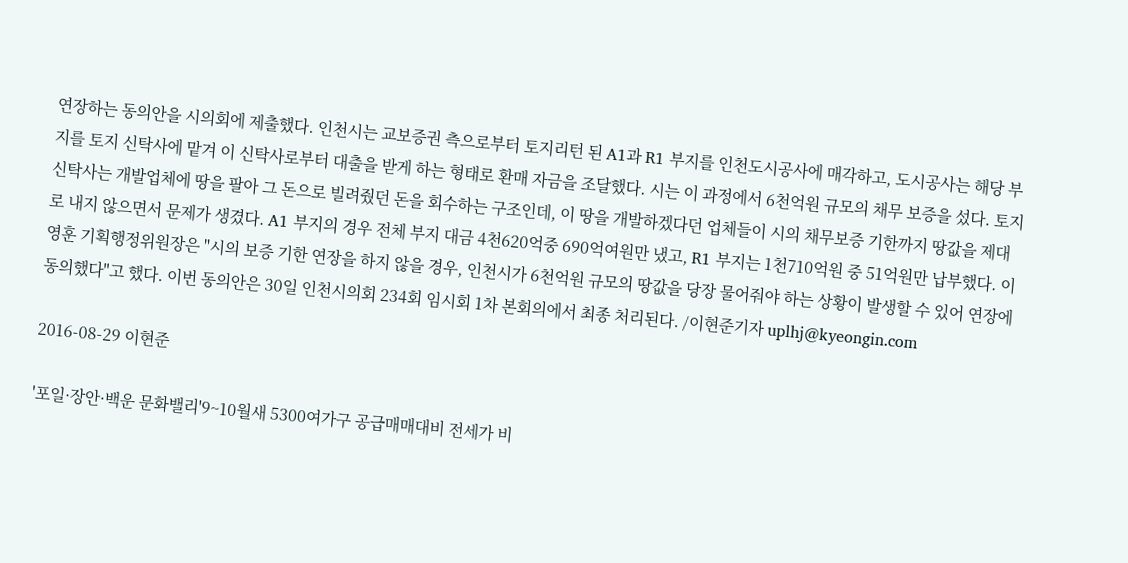연장하는 동의안을 시의회에 제출했다. 인천시는 교보증권 측으로부터 토지리턴 된 A1과 R1 부지를 인천도시공사에 매각하고, 도시공사는 해당 부지를 토지 신탁사에 맡겨 이 신탁사로부터 대출을 받게 하는 형태로 환매 자금을 조달했다. 시는 이 과정에서 6천억원 규모의 채무 보증을 섰다. 토지 신탁사는 개발업체에 땅을 팔아 그 돈으로 빌려줬던 돈을 회수하는 구조인데, 이 땅을 개발하겠다던 업체들이 시의 채무보증 기한까지 땅값을 제대로 내지 않으면서 문제가 생겼다. A1 부지의 경우 전체 부지 대금 4천620억중 690억여원만 냈고, R1 부지는 1천710억원 중 51억원만 납부했다. 이영훈 기획행정위원장은 "시의 보증 기한 연장을 하지 않을 경우, 인천시가 6천억원 규모의 땅값을 당장 물어줘야 하는 상황이 발생할 수 있어 연장에 동의했다"고 했다. 이번 동의안은 30일 인천시의회 234회 임시회 1차 본회의에서 최종 처리된다. /이현준기자 uplhj@kyeongin.com

2016-08-29 이현준

'포일·장안·백운 문화밸리'9~10월새 5300여가구 공급매매대비 전세가 비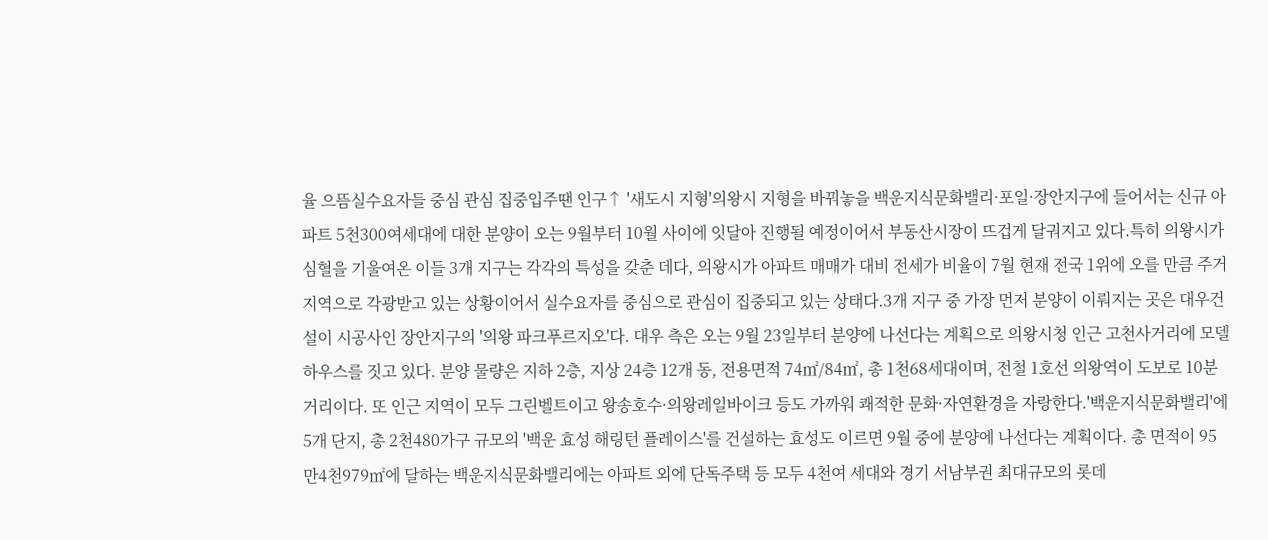율 으뜸실수요자들 중심 관심 집중입주땐 인구↑ '새도시 지형'의왕시 지형을 바꿔놓을 백운지식문화밸리·포일·장안지구에 들어서는 신규 아파트 5천300여세대에 대한 분양이 오는 9월부터 10월 사이에 잇달아 진행될 예정이어서 부동산시장이 뜨겁게 달궈지고 있다.특히 의왕시가 심혈을 기울여온 이들 3개 지구는 각각의 특성을 갖춘 데다, 의왕시가 아파트 매매가 대비 전세가 비율이 7월 현재 전국 1위에 오를 만큼 주거 지역으로 각광받고 있는 상황이어서 실수요자를 중심으로 관심이 집중되고 있는 상태다.3개 지구 중 가장 먼저 분양이 이뤄지는 곳은 대우건설이 시공사인 장안지구의 '의왕 파크푸르지오'다. 대우 측은 오는 9월 23일부터 분양에 나선다는 계획으로 의왕시청 인근 고천사거리에 모델하우스를 짓고 있다. 분양 물량은 지하 2층, 지상 24층 12개 동, 전용면적 74㎡/84㎡, 총 1천68세대이며, 전철 1호선 의왕역이 도보로 10분 거리이다. 또 인근 지역이 모두 그린벨트이고 왕송호수·의왕레일바이크 등도 가까워 쾌적한 문화·자연환경을 자랑한다.'백운지식문화밸리'에 5개 단지, 총 2천480가구 규모의 '백운 효성 해링턴 플레이스'를 건설하는 효성도 이르면 9월 중에 분양에 나선다는 계획이다. 총 면적이 95만4천979㎡에 달하는 백운지식문화밸리에는 아파트 외에 단독주택 등 모두 4천여 세대와 경기 서남부권 최대규모의 롯데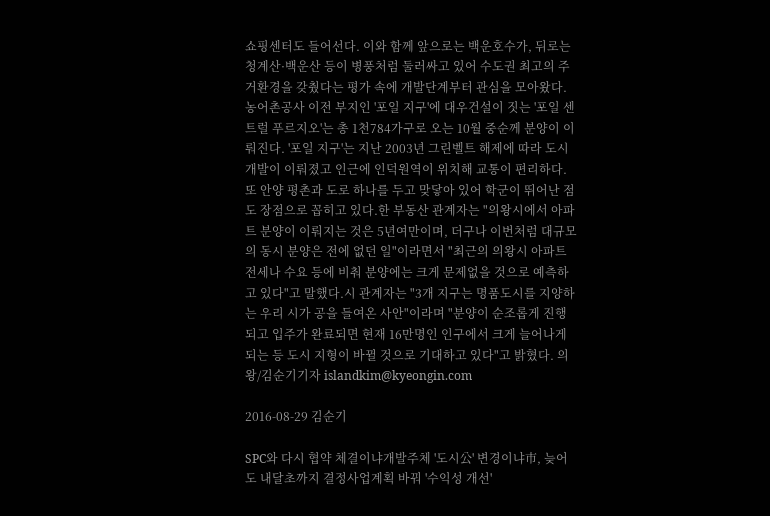쇼핑센터도 들어선다. 이와 함께 앞으로는 백운호수가, 뒤로는 청계산·백운산 등이 병풍처럼 둘러싸고 있어 수도권 최고의 주거환경을 갖췄다는 평가 속에 개발단계부터 관심을 모아왔다.농어촌공사 이전 부지인 '포일 지구'에 대우건설이 짓는 '포일 센트럴 푸르지오'는 총 1천784가구로 오는 10월 중순께 분양이 이뤄진다. '포일 지구'는 지난 2003년 그린벨트 해제에 따라 도시개발이 이뤄졌고 인근에 인덕원역이 위치해 교통이 편리하다.또 안양 평촌과 도로 하나를 두고 맞닿아 있어 학군이 뛰어난 점도 장점으로 꼽히고 있다.한 부동산 관계자는 "의왕시에서 아파트 분양이 이뤄지는 것은 5년여만이며, 더구나 이번처럼 대규모의 동시 분양은 전에 없던 일"이라면서 "최근의 의왕시 아파트 전세나 수요 등에 비춰 분양에는 크게 문제없을 것으로 예측하고 있다"고 말했다.시 관계자는 "3개 지구는 명품도시를 지양하는 우리 시가 공을 들여온 사안"이라며 "분양이 순조롭게 진행되고 입주가 완료되면 현재 16만명인 인구에서 크게 늘어나게 되는 등 도시 지형이 바뀔 것으로 기대하고 있다"고 밝혔다. 의왕/김순기기자 islandkim@kyeongin.com

2016-08-29 김순기

SPC와 다시 협약 체결이냐개발주체 '도시公' 변경이냐市, 늦어도 내달초까지 결정사업계획 바꿔 '수익성 개선'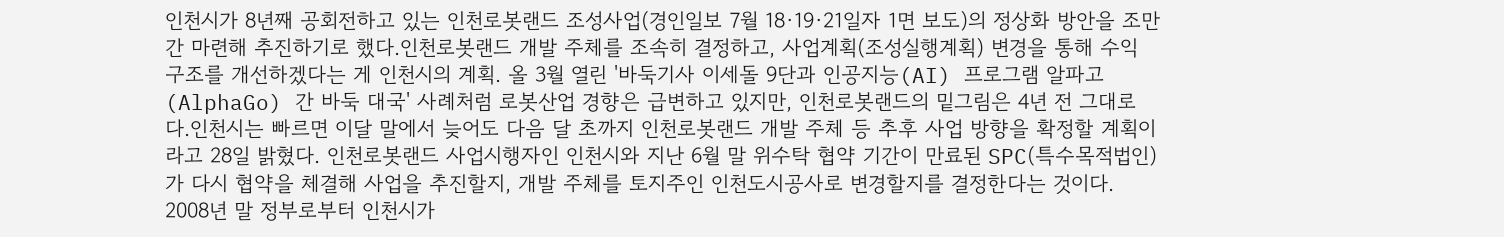인천시가 8년째 공회전하고 있는 인천로봇랜드 조성사업(경인일보 7월 18·19·21일자 1면 보도)의 정상화 방안을 조만간 마련해 추진하기로 했다.인천로봇랜드 개발 주체를 조속히 결정하고, 사업계획(조성실행계획) 변경을 통해 수익 구조를 개선하겠다는 게 인천시의 계획. 올 3월 열린 '바둑기사 이세돌 9단과 인공지능(AI) 프로그램 알파고(AlphaGo) 간 바둑 대국' 사례처럼 로봇산업 경향은 급변하고 있지만, 인천로봇랜드의 밑그림은 4년 전 그대로다.인천시는 빠르면 이달 말에서 늦어도 다음 달 초까지 인천로봇랜드 개발 주체 등 추후 사업 방향을 확정할 계획이라고 28일 밝혔다. 인천로봇랜드 사업시행자인 인천시와 지난 6월 말 위수탁 협약 기간이 만료된 SPC(특수목적법인)가 다시 협약을 체결해 사업을 추진할지, 개발 주체를 토지주인 인천도시공사로 변경할지를 결정한다는 것이다. 2008년 말 정부로부터 인천시가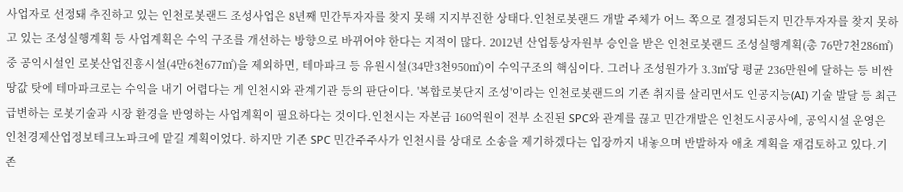사업자로 선정돼 추진하고 있는 인천로봇랜드 조성사업은 8년째 민간투자자를 찾지 못해 지지부진한 상태다.인천로봇랜드 개발 주체가 어느 쪽으로 결정되든지 민간투자자를 찾지 못하고 있는 조성실행계획 등 사업계획은 수익 구조를 개선하는 방향으로 바뀌어야 한다는 지적이 많다. 2012년 산업통상자원부 승인을 받은 인천로봇랜드 조성실행계획(총 76만7천286㎡) 중 공익시설인 로봇산업진흥시설(4만6천677㎡)을 제외하면, 테마파크 등 유원시설(34만3천950㎡)이 수익구조의 핵심이다. 그러나 조성원가가 3.3㎡당 평균 236만원에 달하는 등 비싼 땅값 탓에 테마파크로는 수익을 내기 어렵다는 게 인천시와 관계기관 등의 판단이다. '복합로봇단지 조성'이라는 인천로봇랜드의 기존 취지를 살리면서도 인공지능(AI) 기술 발달 등 최근 급변하는 로봇기술과 시장 환경을 반영하는 사업계획이 필요하다는 것이다.인천시는 자본금 160억원이 전부 소진된 SPC와 관계를 끊고 민간개발은 인천도시공사에, 공익시설 운영은 인천경제산업정보테크노파크에 맡길 계획이었다. 하지만 기존 SPC 민간주주사가 인천시를 상대로 소송을 제기하겠다는 입장까지 내놓으며 반발하자 애초 계획을 재검토하고 있다.기존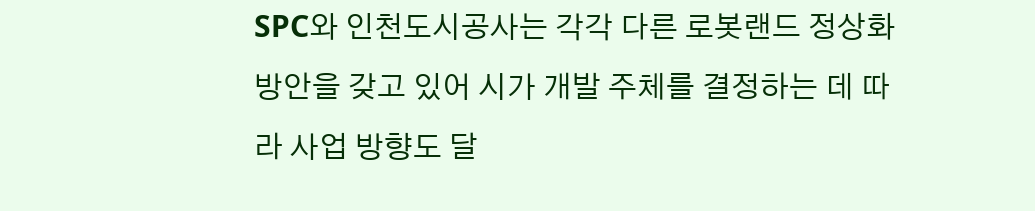SPC와 인천도시공사는 각각 다른 로봇랜드 정상화 방안을 갖고 있어 시가 개발 주체를 결정하는 데 따라 사업 방향도 달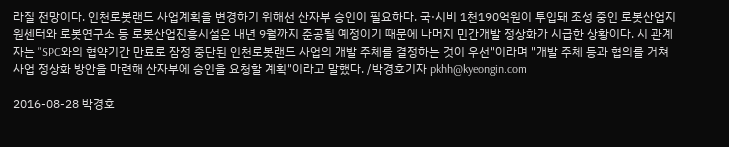라질 전망이다. 인천로봇랜드 사업계획을 변경하기 위해선 산자부 승인이 필요하다. 국·시비 1천190억원이 투입돼 조성 중인 로봇산업지원센터와 로봇연구소 등 로봇산업진흥시설은 내년 9월까지 준공될 예정이기 때문에 나머지 민간개발 정상화가 시급한 상황이다. 시 관계자는 "SPC와의 협약기간 만료로 잠정 중단된 인천로봇랜드 사업의 개발 주체를 결정하는 것이 우선"이라며 "개발 주체 등과 협의를 거쳐 사업 정상화 방안을 마련해 산자부에 승인을 요청할 계획"이라고 말했다. /박경호기자 pkhh@kyeongin.com

2016-08-28 박경호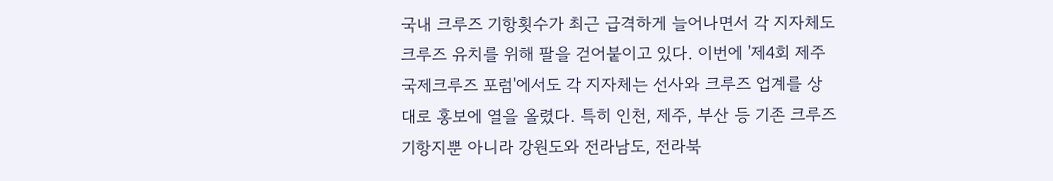국내 크루즈 기항횟수가 최근 급격하게 늘어나면서 각 지자체도 크루즈 유치를 위해 팔을 걷어붙이고 있다. 이번에 '제4회 제주국제크루즈 포럼'에서도 각 지자체는 선사와 크루즈 업계를 상대로 홍보에 열을 올렸다. 특히 인천, 제주, 부산 등 기존 크루즈 기항지뿐 아니라 강원도와 전라남도, 전라북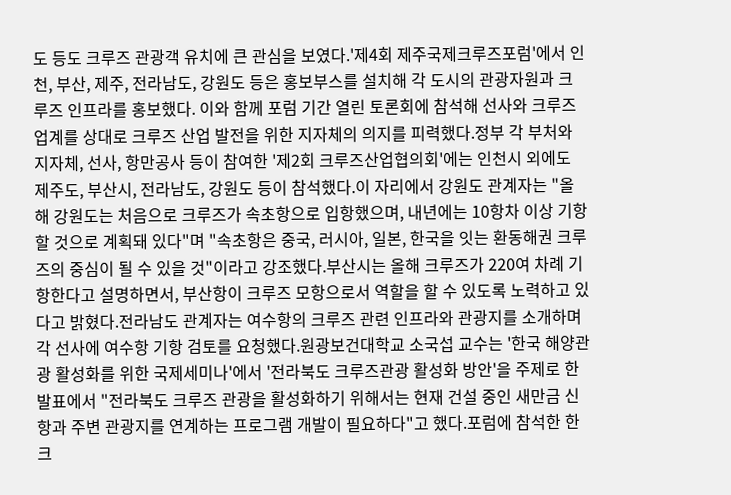도 등도 크루즈 관광객 유치에 큰 관심을 보였다.'제4회 제주국제크루즈포럼'에서 인천, 부산, 제주, 전라남도, 강원도 등은 홍보부스를 설치해 각 도시의 관광자원과 크루즈 인프라를 홍보했다. 이와 함께 포럼 기간 열린 토론회에 참석해 선사와 크루즈 업계를 상대로 크루즈 산업 발전을 위한 지자체의 의지를 피력했다.정부 각 부처와 지자체, 선사, 항만공사 등이 참여한 '제2회 크루즈산업협의회'에는 인천시 외에도 제주도, 부산시, 전라남도, 강원도 등이 참석했다.이 자리에서 강원도 관계자는 "올해 강원도는 처음으로 크루즈가 속초항으로 입항했으며, 내년에는 10항차 이상 기항할 것으로 계획돼 있다"며 "속초항은 중국, 러시아, 일본, 한국을 잇는 환동해권 크루즈의 중심이 될 수 있을 것"이라고 강조했다.부산시는 올해 크루즈가 220여 차례 기항한다고 설명하면서, 부산항이 크루즈 모항으로서 역할을 할 수 있도록 노력하고 있다고 밝혔다.전라남도 관계자는 여수항의 크루즈 관련 인프라와 관광지를 소개하며 각 선사에 여수항 기항 검토를 요청했다.원광보건대학교 소국섭 교수는 '한국 해양관광 활성화를 위한 국제세미나'에서 '전라북도 크루즈관광 활성화 방안'을 주제로 한 발표에서 "전라북도 크루즈 관광을 활성화하기 위해서는 현재 건설 중인 새만금 신항과 주변 관광지를 연계하는 프로그램 개발이 필요하다"고 했다.포럼에 참석한 한 크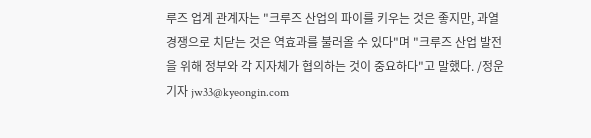루즈 업계 관계자는 "크루즈 산업의 파이를 키우는 것은 좋지만, 과열 경쟁으로 치닫는 것은 역효과를 불러올 수 있다"며 "크루즈 산업 발전을 위해 정부와 각 지자체가 협의하는 것이 중요하다"고 말했다. /정운기자 jw33@kyeongin.com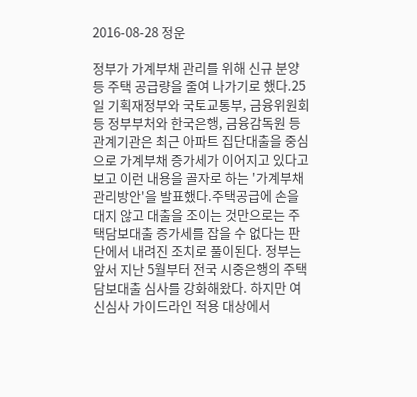2016-08-28 정운

정부가 가계부채 관리를 위해 신규 분양 등 주택 공급량을 줄여 나가기로 했다.25일 기획재정부와 국토교통부, 금융위원회 등 정부부처와 한국은행, 금융감독원 등 관계기관은 최근 아파트 집단대출을 중심으로 가계부채 증가세가 이어지고 있다고 보고 이런 내용을 골자로 하는 '가계부채 관리방안'을 발표했다.주택공급에 손을 대지 않고 대출을 조이는 것만으로는 주택담보대출 증가세를 잡을 수 없다는 판단에서 내려진 조치로 풀이된다. 정부는 앞서 지난 5월부터 전국 시중은행의 주택담보대출 심사를 강화해왔다. 하지만 여신심사 가이드라인 적용 대상에서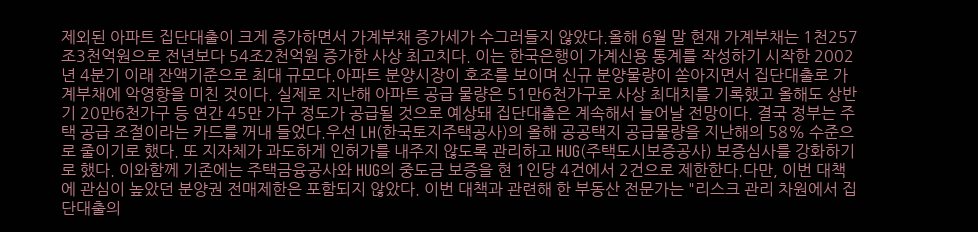제외된 아파트 집단대출이 크게 증가하면서 가계부채 증가세가 수그러들지 않았다.올해 6월 말 현재 가계부채는 1천257조3천억원으로 전년보다 54조2천억원 증가한 사상 최고치다. 이는 한국은행이 가계신용 통계를 작성하기 시작한 2002년 4분기 이래 잔액기준으로 최대 규모다.아파트 분양시장이 호조를 보이며 신규 분양물량이 쏟아지면서 집단대출로 가계부채에 악영향을 미친 것이다. 실제로 지난해 아파트 공급 물량은 51만6천가구로 사상 최대치를 기록했고 올해도 상반기 20만6천가구 등 연간 45만 가구 정도가 공급될 것으로 예상돼 집단대출은 계속해서 늘어날 전망이다. 결국 정부는 주택 공급 조절이라는 카드를 꺼내 들었다.우선 LH(한국토지주택공사)의 올해 공공택지 공급물량을 지난해의 58% 수준으로 줄이기로 했다. 또 지자체가 과도하게 인허가를 내주지 않도록 관리하고 HUG(주택도시보증공사) 보증심사를 강화하기로 했다. 이와함께 기존에는 주택금융공사와 HUG의 중도금 보증을 현 1인당 4건에서 2건으로 제한한다.다만, 이번 대책에 관심이 높았던 분양권 전매제한은 포함되지 않았다. 이번 대책과 관련해 한 부동산 전문가는 "리스크 관리 차원에서 집단대출의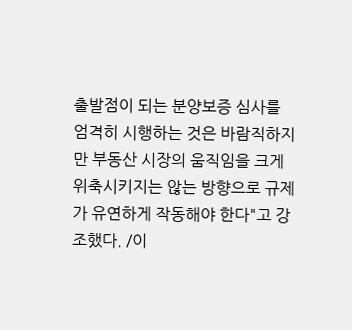출발점이 되는 분양보증 심사를 엄격히 시행하는 것은 바람직하지만 부동산 시장의 움직임을 크게 위축시키지는 않는 방향으로 규제가 유연하게 작동해야 한다"고 강조했다. /이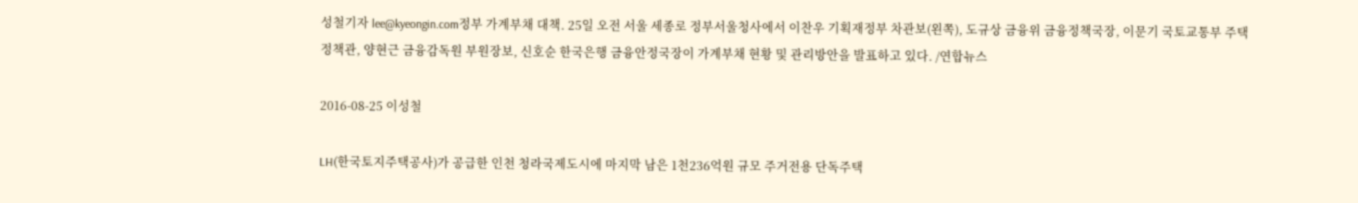성철기자 lee@kyeongin.com정부 가계부채 대책. 25일 오전 서울 세종로 정부서울청사에서 이찬우 기획재정부 차관보(왼쪽), 도규상 금융위 금융정책국장, 이문기 국토교통부 주택정책관, 양현근 금융감독원 부원장보, 신호순 한국은행 금융안정국장이 가계부채 현황 및 관리방안을 발표하고 있다. /연합뉴스

2016-08-25 이성철

LH(한국토지주택공사)가 공급한 인천 청라국제도시에 마지막 남은 1천236억원 규모 주거전용 단독주택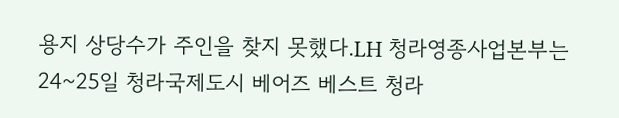용지 상당수가 주인을 찾지 못했다.LH 청라영종사업본부는 24~25일 청라국제도시 베어즈 베스트 청라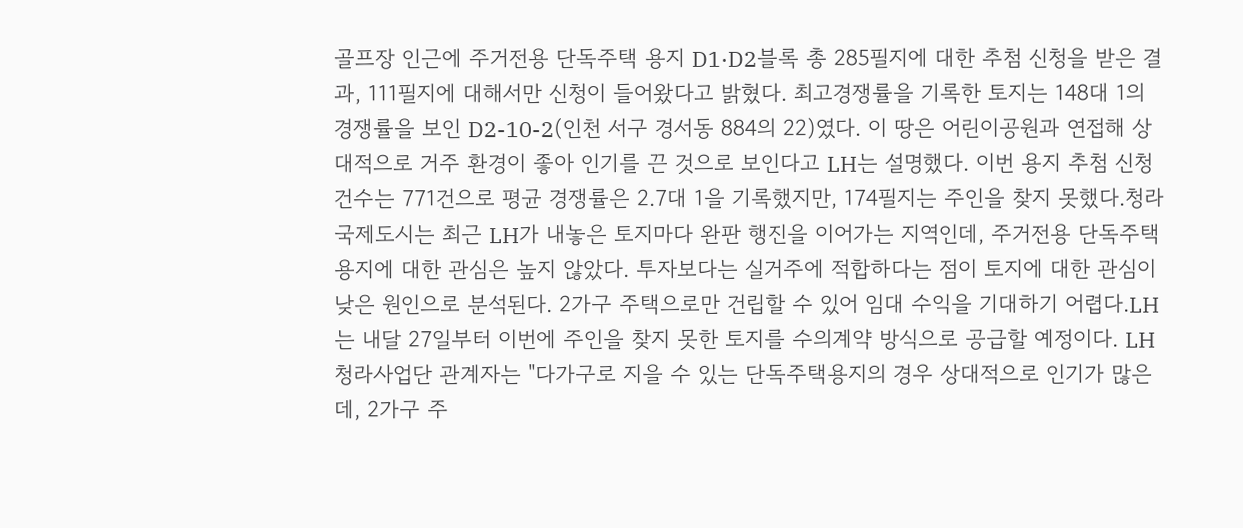골프장 인근에 주거전용 단독주택 용지 D1·D2블록 총 285필지에 대한 추첨 신청을 받은 결과, 111필지에 대해서만 신청이 들어왔다고 밝혔다. 최고경쟁률을 기록한 토지는 148대 1의 경쟁률을 보인 D2-10-2(인천 서구 경서동 884의 22)였다. 이 땅은 어린이공원과 연접해 상대적으로 거주 환경이 좋아 인기를 끈 것으로 보인다고 LH는 설명했다. 이번 용지 추첨 신청 건수는 771건으로 평균 경쟁률은 2.7대 1을 기록했지만, 174필지는 주인을 찾지 못했다.청라국제도시는 최근 LH가 내놓은 토지마다 완판 행진을 이어가는 지역인데, 주거전용 단독주택용지에 대한 관심은 높지 않았다. 투자보다는 실거주에 적합하다는 점이 토지에 대한 관심이 낮은 원인으로 분석된다. 2가구 주택으로만 건립할 수 있어 임대 수익을 기대하기 어렵다.LH는 내달 27일부터 이번에 주인을 찾지 못한 토지를 수의계약 방식으로 공급할 예정이다. LH 청라사업단 관계자는 "다가구로 지을 수 있는 단독주택용지의 경우 상대적으로 인기가 많은데, 2가구 주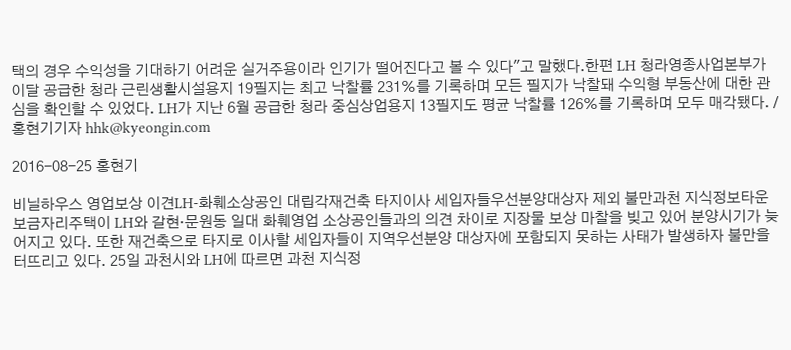택의 경우 수익성을 기대하기 어려운 실거주용이라 인기가 떨어진다고 볼 수 있다"고 말했다.한편 LH 청라영종사업본부가 이달 공급한 청라 근린생활시설용지 19필지는 최고 낙찰률 231%를 기록하며 모든 필지가 낙찰돼 수익형 부동산에 대한 관심을 확인할 수 있었다. LH가 지난 6월 공급한 청라 중심상업용지 13필지도 평균 낙찰률 126%를 기록하며 모두 매각됐다. /홍현기기자 hhk@kyeongin.com

2016-08-25 홍현기

비닐하우스 영업보상 이견LH-화훼소상공인 대립각재건축 타지이사 세입자들우선분양대상자 제외 불만과천 지식정보타운 보금자리주택이 LH와 갈현·문원동 일대 화훼영업 소상공인들과의 의견 차이로 지장물 보상 마찰을 빚고 있어 분양시기가 늦어지고 있다. 또한 재건축으로 타지로 이사할 세입자들이 지역우선분양 대상자에 포함되지 못하는 사태가 발생하자 불만을 터뜨리고 있다. 25일 과천시와 LH에 따르면 과천 지식정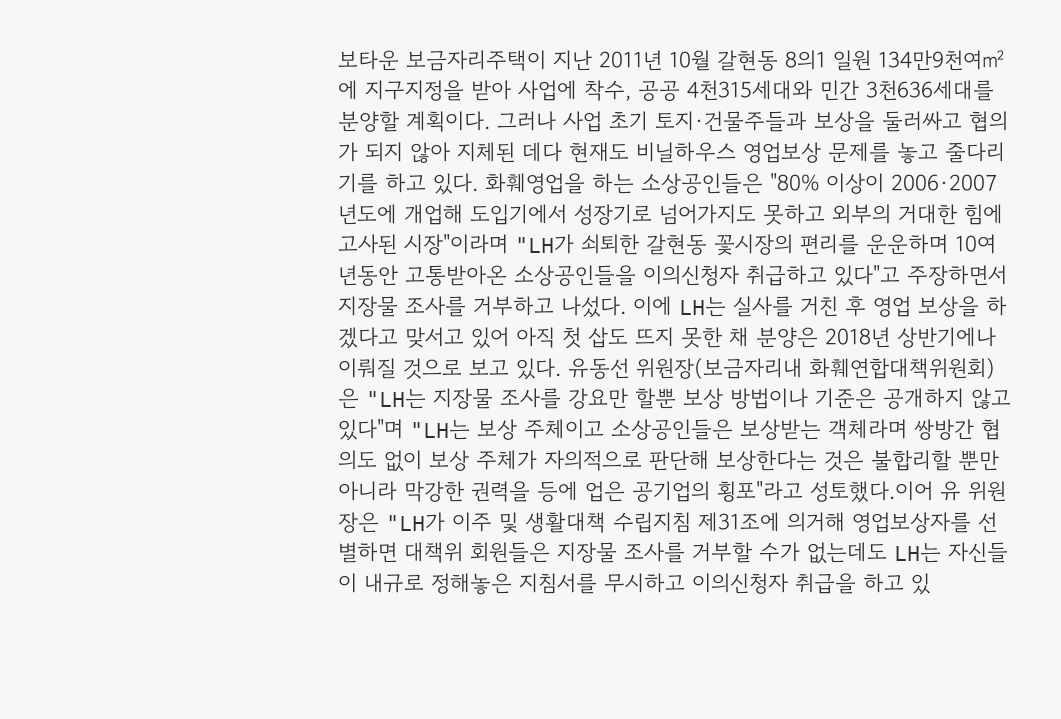보타운 보금자리주택이 지난 2011년 10월 갈현동 8의1 일원 134만9천여㎡에 지구지정을 받아 사업에 착수, 공공 4천315세대와 민간 3천636세대를 분양할 계획이다. 그러나 사업 초기 토지·건물주들과 보상을 둘러싸고 협의가 되지 않아 지체된 데다 현재도 비닐하우스 영업보상 문제를 놓고 줄다리기를 하고 있다. 화훼영업을 하는 소상공인들은 "80% 이상이 2006·2007년도에 개업해 도입기에서 성장기로 넘어가지도 못하고 외부의 거대한 힘에 고사된 시장"이라며 "LH가 쇠퇴한 갈현동 꽃시장의 편리를 운운하며 10여년동안 고통받아온 소상공인들을 이의신청자 취급하고 있다"고 주장하면서 지장물 조사를 거부하고 나섰다. 이에 LH는 실사를 거친 후 영업 보상을 하겠다고 맞서고 있어 아직 첫 삽도 뜨지 못한 채 분양은 2018년 상반기에나 이뤄질 것으로 보고 있다. 유동선 위원장(보금자리내 화훼연합대책위원회)은 "LH는 지장물 조사를 강요만 할뿐 보상 방법이나 기준은 공개하지 않고 있다"며 "LH는 보상 주체이고 소상공인들은 보상받는 객체라며 쌍방간 협의도 없이 보상 주체가 자의적으로 판단해 보상한다는 것은 불합리할 뿐만 아니라 막강한 권력을 등에 업은 공기업의 횡포"라고 성토했다.이어 유 위원장은 "LH가 이주 및 생활대책 수립지침 제31조에 의거해 영업보상자를 선별하면 대책위 회원들은 지장물 조사를 거부할 수가 없는데도 LH는 자신들이 내규로 정해놓은 지침서를 무시하고 이의신청자 취급을 하고 있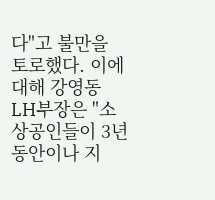다"고 불만을 토로했다. 이에 대해 강영동 LH부장은 "소상공인들이 3년동안이나 지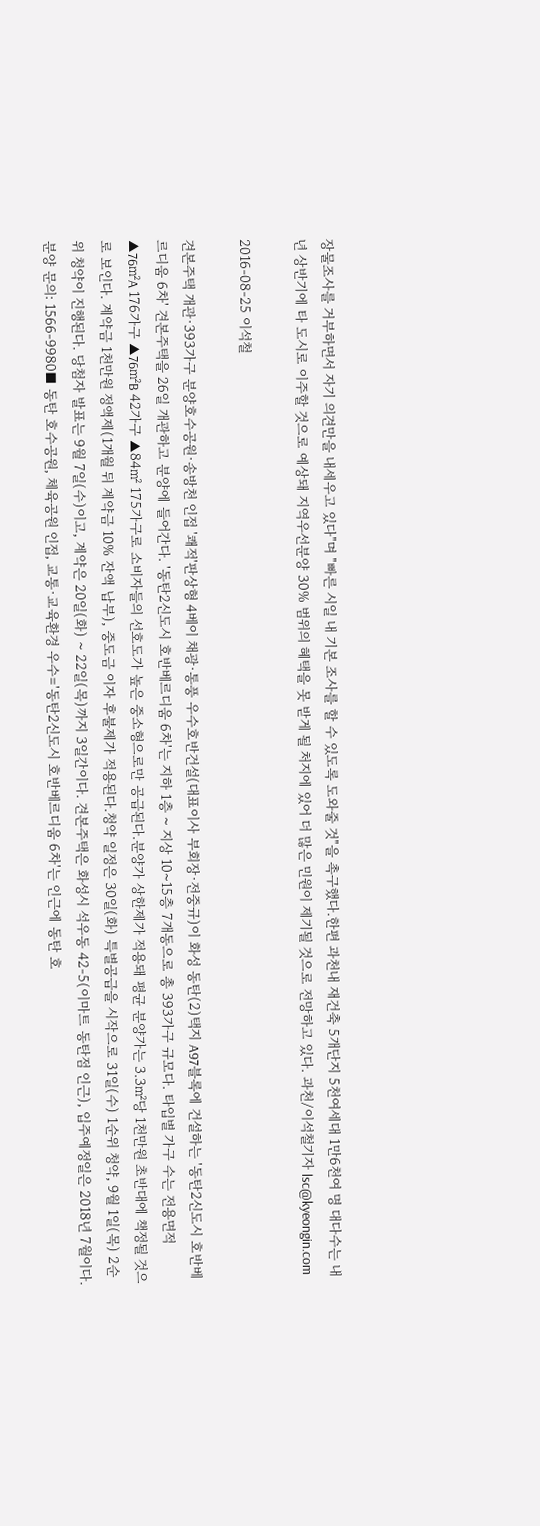장물조사를 거부하면서 자기 의견만을 내세우고 있다"며 "빠른 시일 내 기본 조사를 할 수 있도록 도와줄 것"을 촉구했다.한편 과천내 재건축 5개단지 5천여세대 1만6천여 명 대다수는 내년 상반기에 타 도시로 이주할 것으로 예상돼 지역우선분양 30% 범위의 혜택을 못 받게 될 처지에 있어 더 많은 민원이 제기될 것으로 전망하고 있다. 과천/이석철기자 lsc@kyeongin.com

2016-08-25 이석철

견본주택 개관·393가구 분양호수공원·송방천 인접 '쾌적'판상형 4베이 채광·통풍 우수호반건설(대표이사 부회장·전중규)이 화성 동탄(2)택지 A97블록에 건설하는 '동탄2신도시 호반베르디움 6차' 견본주택을 26일 개관하고 분양에 들어간다. '동탄2신도시 호반베르디움 6차'는 지하 1층 ~ 지상 10~15층 7개동으로 총 393가구 규모다. 타입별 가구 수는 전용면적 ▲76㎡A 176가구 ▲76㎡B 42가구 ▲84㎡ 175가구로 소비자들의 선호도가 높은 중소형으로만 공급된다.분양가 상한제가 적용돼 평균 분양가는 3.3㎡당 1천만원 초반대에 책정될 것으로 보인다. 계약금 1천만원 정액제(1개월 뒤 계약금 10% 잔액 납부), 중도금 이자 후불제가 적용된다.청약 일정은 30일(화) 특별공급을 시작으로 31일(수) 1순위 청약, 9월 1일(목) 2순위 청약이 진행된다. 당첨자 발표는 9월 7일(수)이고, 계약은 20일(화) ~ 22일(목)까지 3일간이다. 견본주택은 화성시 석우동 42-5(이마트 동탄점 인근), 입주예정일은 2018년 7월이다. 분양 문의: 1566-9980■ 동탄 호수공원, 체육공원 인접, 교통·교육환경 우수='동탄2신도시 호반베르디움 6차'는 인근에 동탄 호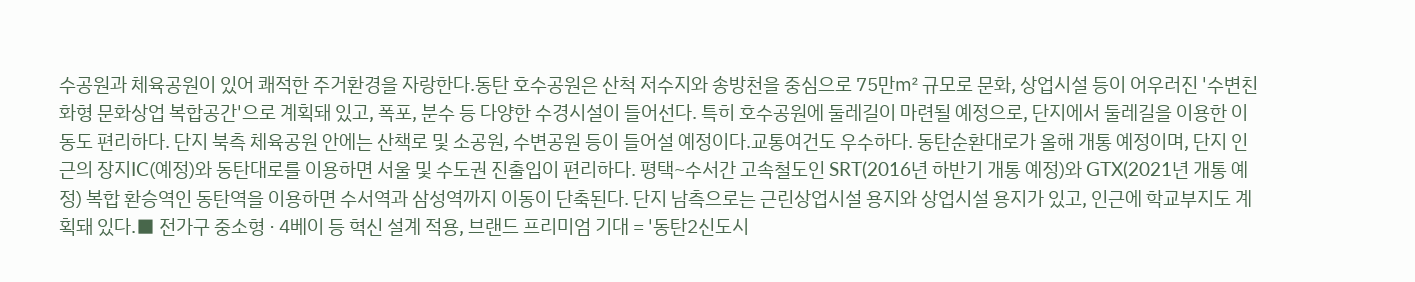수공원과 체육공원이 있어 쾌적한 주거환경을 자랑한다.동탄 호수공원은 산척 저수지와 송방천을 중심으로 75만㎡ 규모로 문화, 상업시설 등이 어우러진 '수변친화형 문화상업 복합공간'으로 계획돼 있고, 폭포, 분수 등 다양한 수경시설이 들어선다. 특히 호수공원에 둘레길이 마련될 예정으로, 단지에서 둘레길을 이용한 이동도 편리하다. 단지 북측 체육공원 안에는 산책로 및 소공원, 수변공원 등이 들어설 예정이다.교통여건도 우수하다. 동탄순환대로가 올해 개통 예정이며, 단지 인근의 장지IC(예정)와 동탄대로를 이용하면 서울 및 수도권 진출입이 편리하다. 평택~수서간 고속철도인 SRT(2016년 하반기 개통 예정)와 GTX(2021년 개통 예정) 복합 환승역인 동탄역을 이용하면 수서역과 삼성역까지 이동이 단축된다. 단지 남측으로는 근린상업시설 용지와 상업시설 용지가 있고, 인근에 학교부지도 계획돼 있다.■ 전가구 중소형 · 4베이 등 혁신 설계 적용, 브랜드 프리미엄 기대 = '동탄2신도시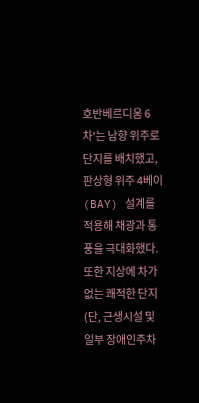호반베르디움 6차'는 남향 위주로 단지를 배치했고, 판상형 위주 4베이(BAY) 설계를 적용해 채광과 통풍을 극대화했다. 또한 지상에 차가 없는 쾌적한 단지(단, 근생시설 및 일부 장애인주차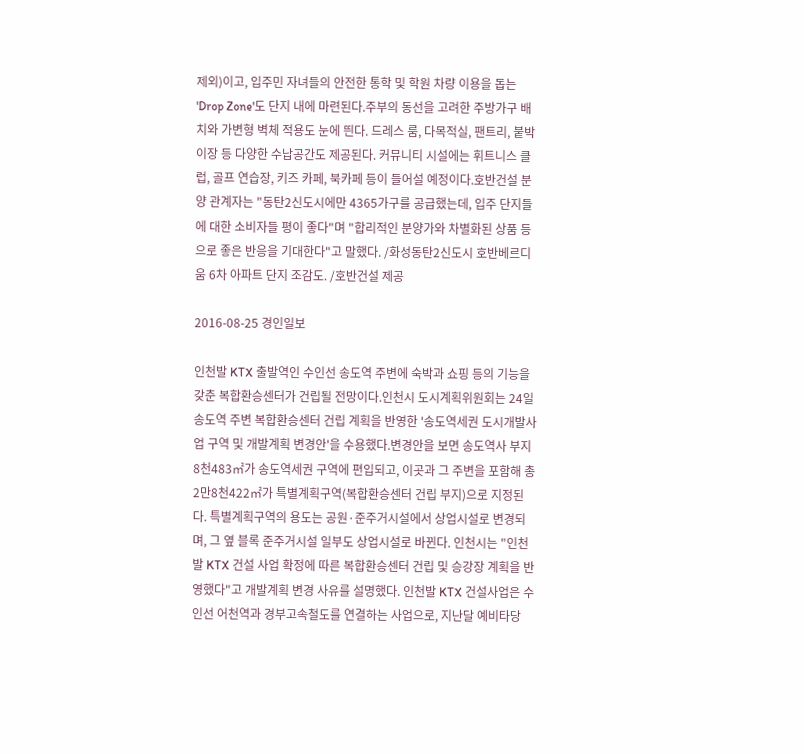제외)이고, 입주민 자녀들의 안전한 통학 및 학원 차량 이용을 돕는 'Drop Zone'도 단지 내에 마련된다.주부의 동선을 고려한 주방가구 배치와 가변형 벽체 적용도 눈에 띈다. 드레스 룸, 다목적실, 팬트리, 붙박이장 등 다양한 수납공간도 제공된다. 커뮤니티 시설에는 휘트니스 클럽, 골프 연습장, 키즈 카페, 북카페 등이 들어설 예정이다.호반건설 분양 관계자는 "동탄2신도시에만 4365가구를 공급했는데, 입주 단지들에 대한 소비자들 평이 좋다"며 "합리적인 분양가와 차별화된 상품 등으로 좋은 반응을 기대한다"고 말했다. /화성동탄2신도시 호반베르디움 6차 아파트 단지 조감도. /호반건설 제공

2016-08-25 경인일보

인천발 KTX 출발역인 수인선 송도역 주변에 숙박과 쇼핑 등의 기능을 갖춘 복합환승센터가 건립될 전망이다.인천시 도시계획위원회는 24일 송도역 주변 복합환승센터 건립 계획을 반영한 '송도역세권 도시개발사업 구역 및 개발계획 변경안'을 수용했다.변경안을 보면 송도역사 부지 8천483㎡가 송도역세권 구역에 편입되고, 이곳과 그 주변을 포함해 총 2만8천422㎡가 특별계획구역(복합환승센터 건립 부지)으로 지정된다. 특별계획구역의 용도는 공원·준주거시설에서 상업시설로 변경되며, 그 옆 블록 준주거시설 일부도 상업시설로 바뀐다. 인천시는 "인천발 KTX 건설 사업 확정에 따른 복합환승센터 건립 및 승강장 계획을 반영했다"고 개발계획 변경 사유를 설명했다. 인천발 KTX 건설사업은 수인선 어천역과 경부고속철도를 연결하는 사업으로, 지난달 예비타당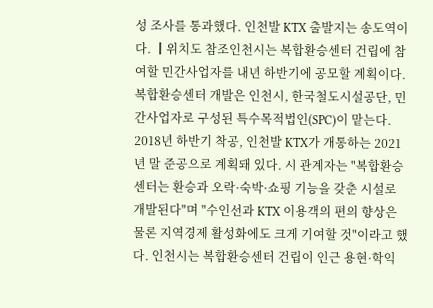성 조사를 통과했다. 인천발 KTX 출발지는 송도역이다. ┃위치도 참조인천시는 복합환승센터 건립에 참여할 민간사업자를 내년 하반기에 공모할 계획이다. 복합환승센터 개발은 인천시, 한국철도시설공단, 민간사업자로 구성된 특수목적법인(SPC)이 맡는다. 2018년 하반기 착공, 인천발 KTX가 개통하는 2021년 말 준공으로 계획돼 있다. 시 관계자는 "복합환승센터는 환승과 오락·숙박·쇼핑 기능을 갖춘 시설로 개발된다"며 "수인선과 KTX 이용객의 편의 향상은 물론 지역경제 활성화에도 크게 기여할 것"이라고 했다. 인천시는 복합환승센터 건립이 인근 용현·학익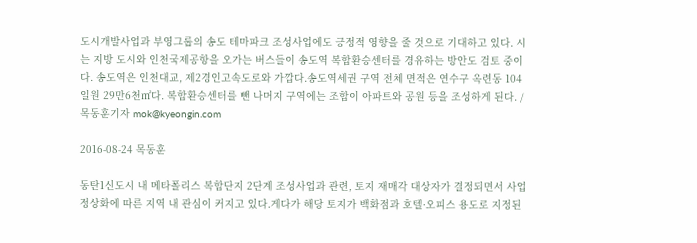도시개발사업과 부영그룹의 송도 테마파크 조성사업에도 긍정적 영향을 줄 것으로 기대하고 있다. 시는 지방 도시와 인천국제공항을 오가는 버스들이 송도역 복합환승센터를 경유하는 방안도 검토 중이다. 송도역은 인천대교, 제2경인고속도로와 가깝다.송도역세권 구역 전체 면적은 연수구 옥련동 104 일원 29만6천㎡다. 복합환승센터를 뺀 나머지 구역에는 조합이 아파트와 공원 등을 조성하게 된다. /목동훈기자 mok@kyeongin.com

2016-08-24 목동훈

동탄1신도시 내 메타폴리스 복합단지 2단계 조성사업과 관련, 토지 재매각 대상자가 결정되면서 사업 정상화에 따른 지역 내 관심이 커지고 있다.게다가 해당 토지가 백화점과 호텔·오피스 용도로 지정된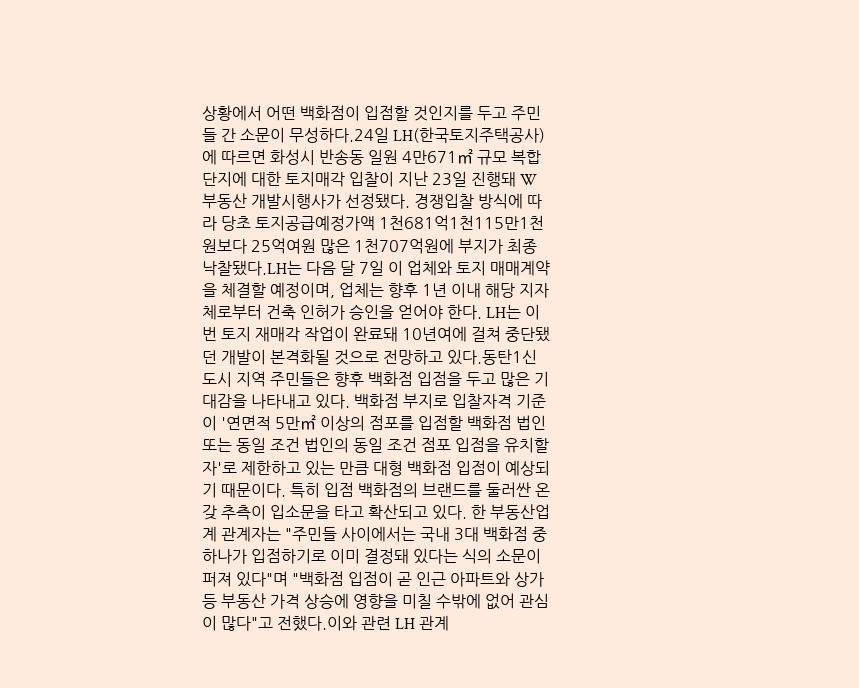상황에서 어떤 백화점이 입점할 것인지를 두고 주민들 간 소문이 무성하다.24일 LH(한국토지주택공사)에 따르면 화성시 반송동 일원 4만671㎡ 규모 복합단지에 대한 토지매각 입찰이 지난 23일 진행돼 W부동산 개발시행사가 선정됐다. 경쟁입찰 방식에 따라 당초 토지공급예정가액 1천681억1천115만1천원보다 25억여원 많은 1천707억원에 부지가 최종 낙찰됐다.LH는 다음 달 7일 이 업체와 토지 매매계약을 체결할 예정이며, 업체는 향후 1년 이내 해당 지자체로부터 건축 인허가 승인을 얻어야 한다. LH는 이번 토지 재매각 작업이 완료돼 10년여에 걸쳐 중단됐던 개발이 본격화될 것으로 전망하고 있다.동탄1신도시 지역 주민들은 향후 백화점 입점을 두고 많은 기대감을 나타내고 있다. 백화점 부지로 입찰자격 기준이 '연면적 5만㎡ 이상의 점포를 입점할 백화점 법인 또는 동일 조건 법인의 동일 조건 점포 입점을 유치할 자'로 제한하고 있는 만큼 대형 백화점 입점이 예상되기 때문이다. 특히 입점 백화점의 브랜드를 둘러싼 온갖 추측이 입소문을 타고 확산되고 있다. 한 부동산업계 관계자는 "주민들 사이에서는 국내 3대 백화점 중 하나가 입점하기로 이미 결정돼 있다는 식의 소문이 퍼져 있다"며 "백화점 입점이 곧 인근 아파트와 상가 등 부동산 가격 상승에 영향을 미칠 수밖에 없어 관심이 많다"고 전했다.이와 관련 LH 관계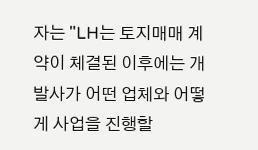자는 "LH는 토지매매 계약이 체결된 이후에는 개발사가 어떤 업체와 어떻게 사업을 진행할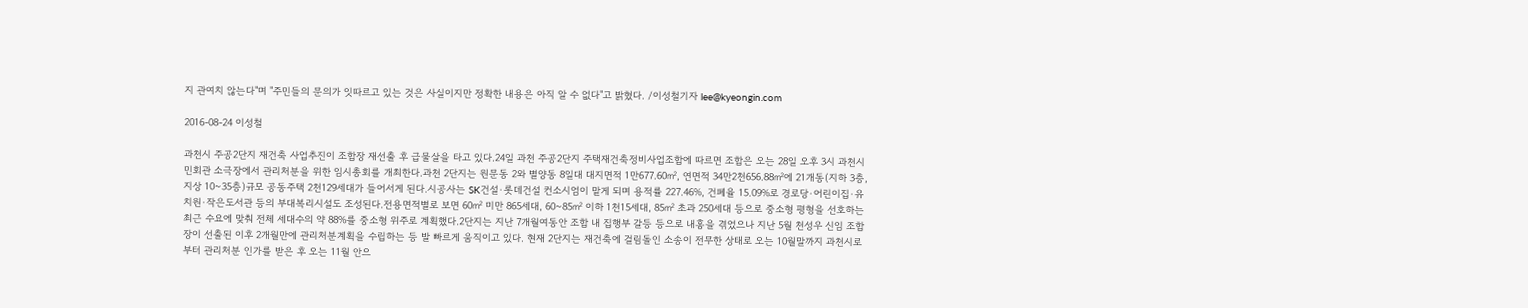지 관여치 않는다"며 "주민들의 문의가 잇따르고 있는 것은 사실이지만 정확한 내용은 아직 알 수 없다"고 밝혔다. /이성철기자 lee@kyeongin.com

2016-08-24 이성철

과천시 주공2단지 재건축 사업추진이 조합장 재선출 후 급물살을 타고 있다.24일 과천 주공2단지 주택재건축정비사업조합에 따르면 조합은 오는 28일 오후 3시 과천시민회관 소극장에서 관리처분을 위한 임시총회를 개최한다.과천 2단지는 원문동 2와 별양동 8일대 대지면적 1만677.60㎡, 연면적 34만2천656.88㎡에 21개동(지하 3층, 지상 10~35층)규모 공동주택 2천129세대가 들어서게 된다.시공사는 SK건설·롯데건설 컨소시엄이 맡게 되며 용적률 227.46%, 건폐율 15.09%로 경로당·어린이집·유치원·작은도서관 등의 부대복리시설도 조성된다.전용면적별로 보면 60㎡ 미만 865세대, 60~85㎡ 이하 1천15세대, 85㎡ 초과 250세대 등으로 중소형 평형을 선호하는 최근 수요에 맞춰 전체 세대수의 약 88%를 중소형 위주로 계획했다.2단지는 지난 7개월여동안 조합 내 집행부 갈등 등으로 내홍을 겪었으나 지난 5월 천성우 신임 조합장이 선출된 이후 2개월만에 관리처분계획을 수립하는 등 발 빠르게 움직이고 있다. 현재 2단지는 재건축에 걸림돌인 소송이 전무한 상태로 오는 10월말까지 과천시로부터 관리처분 인가를 받은 후 오는 11월 안으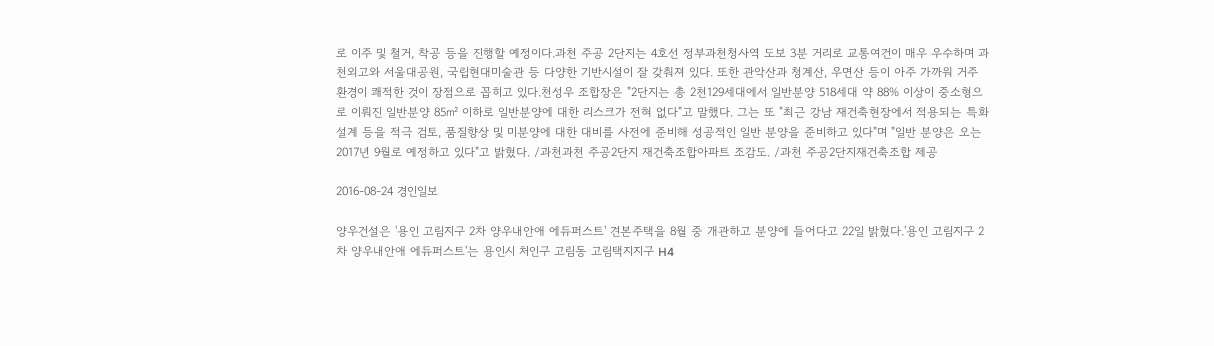로 이주 및 철거, 착공 등을 진행할 예정이다.과천 주공 2단지는 4호선 정부과천청사역 도보 3분 거리로 교통여건이 매우 우수하며 과천외고와 서울대공원, 국립현대미술관 등 다양한 기반시설이 잘 갖춰져 있다. 또한 관악산과 청계산, 우면산 등이 아주 가까워 거주 환경이 쾌적한 것이 장점으로 꼽히고 있다.천성우 조합장은 "2단지는 총 2천129세대에서 일반분양 518세대 약 88% 이상이 중소형으로 이뤄진 일반분양 85㎡ 이하로 일반분양에 대한 리스크가 전혀 없다"고 말했다. 그는 또 "최근 강남 재건축현장에서 적용되는 특화설계 등을 적극 검토, 품질향상 및 미분양에 대한 대비를 사전에 준비해 성공적인 일반 분양을 준비하고 있다"며 "일반 분양은 오는 2017년 9월로 예정하고 있다"고 밝혔다. /과천과천 주공2단지 재건축조합아파트 조감도. /과천 주공2단지재건축조합 제공

2016-08-24 경인일보

양우건설은 '용인 고림지구 2차 양우내안애 에듀퍼스트' 견본주택을 8월 중 개관하고 분양에 들어다고 22일 밝혔다.'용인 고림지구 2차 양우내안애 에듀퍼스트'는 용인시 처인구 고림동 고림택지지구 H4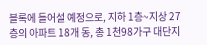블록에 들어설 예정으로, 지하 1층~지상 27층의 아파트 18개 동, 총 1천98가구 대단지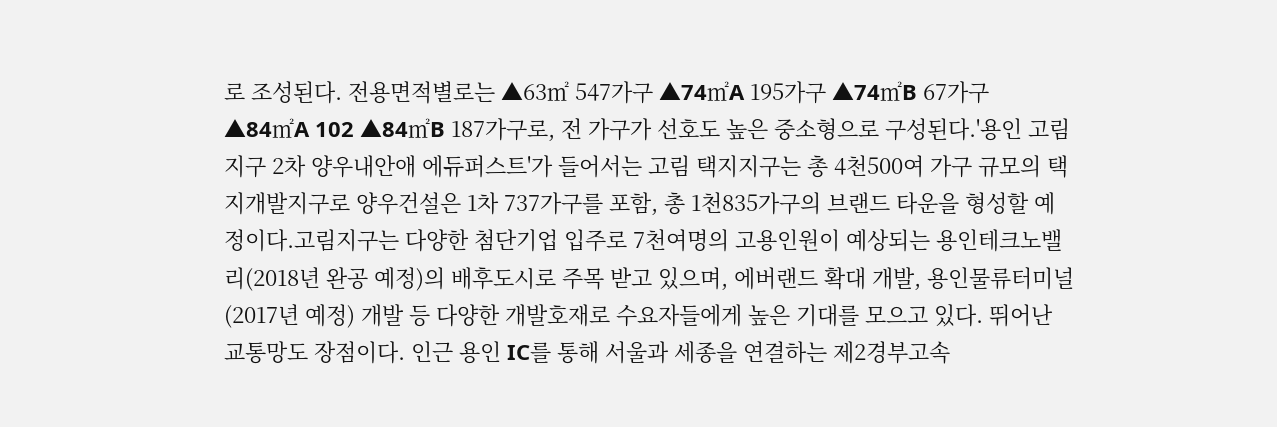로 조성된다. 전용면적별로는 ▲63㎡ 547가구 ▲74㎡A 195가구 ▲74㎡B 67가구 ▲84㎡A 102 ▲84㎡B 187가구로, 전 가구가 선호도 높은 중소형으로 구성된다.'용인 고림지구 2차 양우내안애 에듀퍼스트'가 들어서는 고림 택지지구는 총 4천500여 가구 규모의 택지개발지구로 양우건설은 1차 737가구를 포함, 총 1천835가구의 브랜드 타운을 형성할 예정이다.고림지구는 다양한 첨단기업 입주로 7천여명의 고용인원이 예상되는 용인테크노밸리(2018년 완공 예정)의 배후도시로 주목 받고 있으며, 에버랜드 확대 개발, 용인물류터미널(2017년 예정) 개발 등 다양한 개발호재로 수요자들에게 높은 기대를 모으고 있다. 뛰어난 교통망도 장점이다. 인근 용인 IC를 통해 서울과 세종을 연결하는 제2경부고속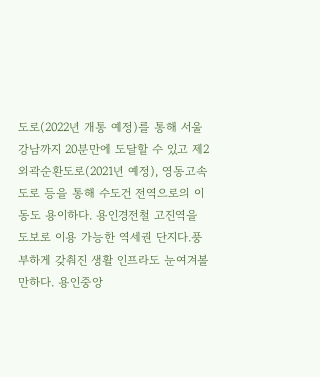도로(2022년 개통 예정)를 통해 서울 강남까지 20분만에 도달할 수 있고 제2외곽순환도로(2021년 예정), 영동고속도로 등을 통해 수도건 전역으로의 이동도 용이하다. 용인경전철 고진역을 도보로 이용 가능한 역세권 단지다.풍부하게 갖춰진 생활 인프라도 눈여겨볼 만하다. 용인중앙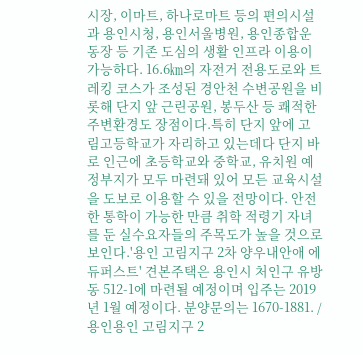시장, 이마트, 하나로마트 등의 편의시설과 용인시청, 용인서울병원, 용인종합운동장 등 기존 도심의 생활 인프라 이용이 가능하다. 16.6㎞의 자전거 전용도로와 트레킹 코스가 조성된 경안천 수변공원을 비롯해 단지 앞 근린공원, 봉두산 등 쾌적한 주변환경도 장점이다.특히 단지 앞에 고림고등학교가 자리하고 있는데다 단지 바로 인근에 초등학교와 중학교, 유치원 예정부지가 모두 마련돼 있어 모든 교육시설을 도보로 이용할 수 있을 전망이다. 안전한 통학이 가능한 만큼 취학 적령기 자녀를 둔 실수요자들의 주목도가 높을 것으로 보인다.'용인 고림지구 2차 양우내안애 에듀퍼스트' 견본주택은 용인시 처인구 유방동 512-1에 마련될 예정이며 입주는 2019년 1월 예정이다. 분양문의는 1670-1881. /용인용인 고림지구 2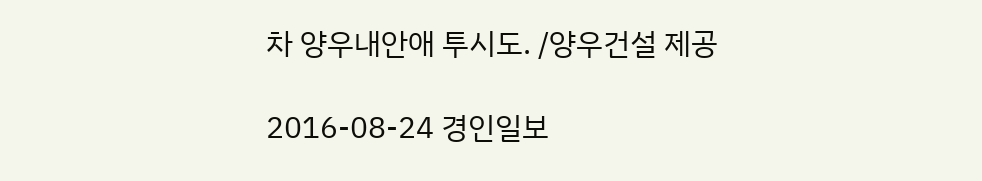차 양우내안애 투시도. /양우건설 제공

2016-08-24 경인일보